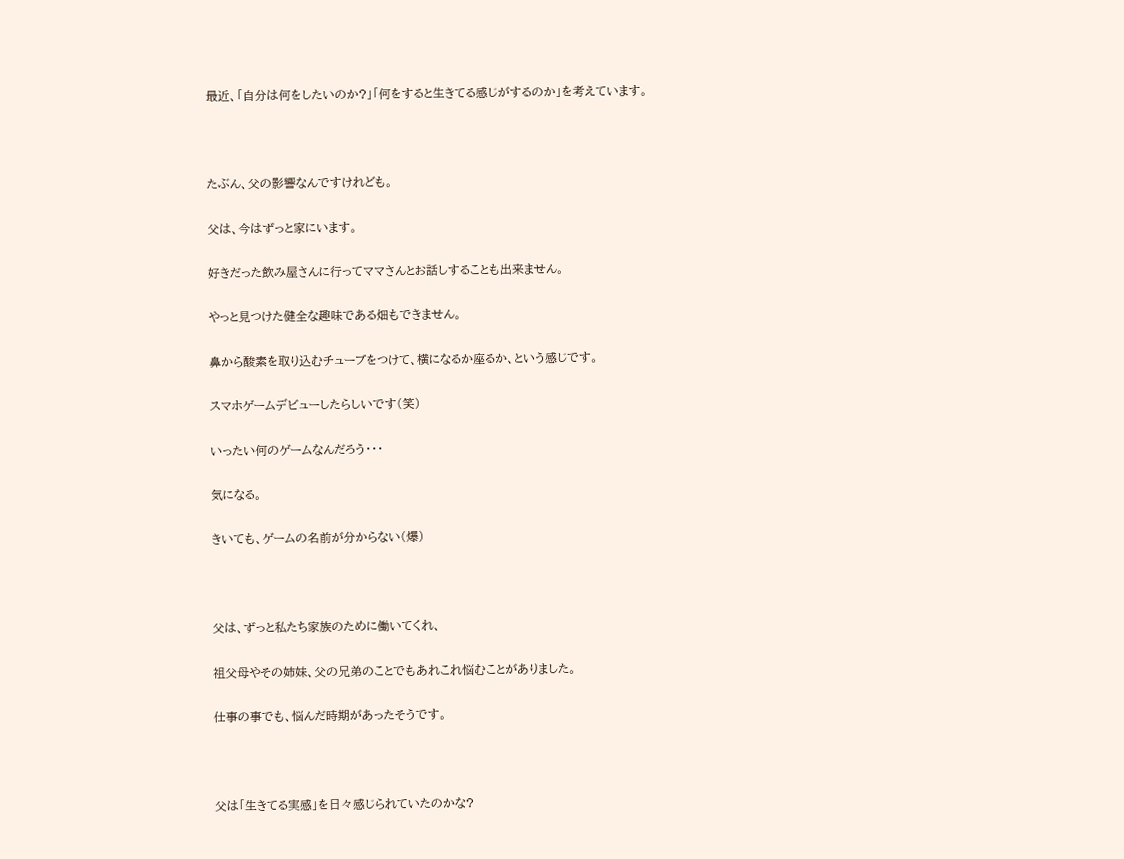最近、「自分は何をしたいのか?」「何をすると生きてる感じがするのか」を考えています。



たぶん、父の影響なんですけれども。

父は、今はずっと家にいます。

好きだった飲み屋さんに行ってママさんとお話しすることも出来ません。

やっと見つけた健全な趣味である畑もできません。

鼻から酸素を取り込むチューブをつけて、横になるか座るか、という感じです。

スマホゲームデビューしたらしいです(笑)

いったい何のゲームなんだろう・・・

気になる。

きいても、ゲームの名前が分からない(爆)



父は、ずっと私たち家族のために働いてくれ、

祖父母やその姉妹、父の兄弟のことでもあれこれ悩むことがありました。

仕事の事でも、悩んだ時期があったそうです。



父は「生きてる実感」を日々感じられていたのかな?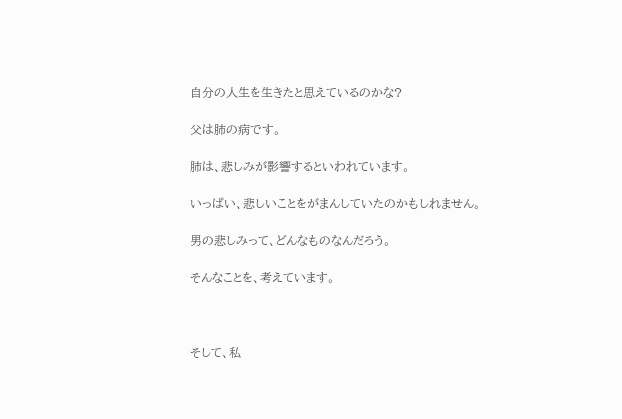自分の人生を生きたと思えているのかな?

父は肺の病です。

肺は、悲しみが影響するといわれています。

いっぱい、悲しいことをがまんしていたのかもしれません。

男の悲しみって、どんなものなんだろう。

そんなことを、考えています。



そして、私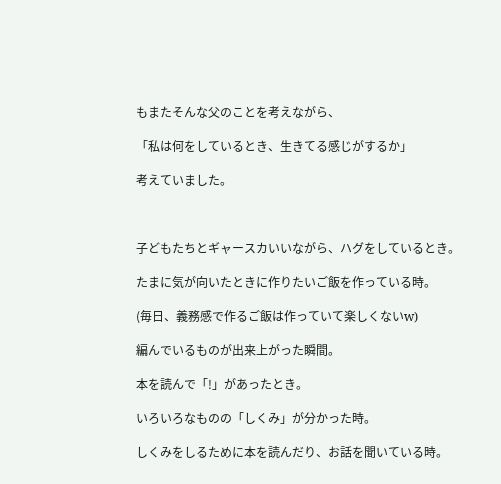もまたそんな父のことを考えながら、

「私は何をしているとき、生きてる感じがするか」

考えていました。



子どもたちとギャースカいいながら、ハグをしているとき。

たまに気が向いたときに作りたいご飯を作っている時。

(毎日、義務感で作るご飯は作っていて楽しくないw)

編んでいるものが出来上がった瞬間。

本を読んで「!」があったとき。

いろいろなものの「しくみ」が分かった時。

しくみをしるために本を読んだり、お話を聞いている時。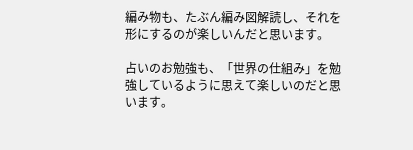編み物も、たぶん編み図解読し、それを形にするのが楽しいんだと思います。

占いのお勉強も、「世界の仕組み」を勉強しているように思えて楽しいのだと思います。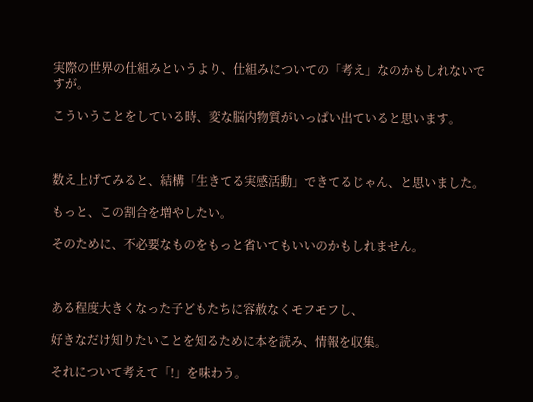実際の世界の仕組みというより、仕組みについての「考え」なのかもしれないですが。

こういうことをしている時、変な脳内物質がいっぱい出ていると思います。



数え上げてみると、結構「生きてる実感活動」できてるじゃん、と思いました。

もっと、この割合を増やしたい。

そのために、不必要なものをもっと省いてもいいのかもしれません。



ある程度大きくなった子どもたちに容赦なくモフモフし、

好きなだけ知りたいことを知るために本を読み、情報を収集。

それについて考えて「!」を味わう。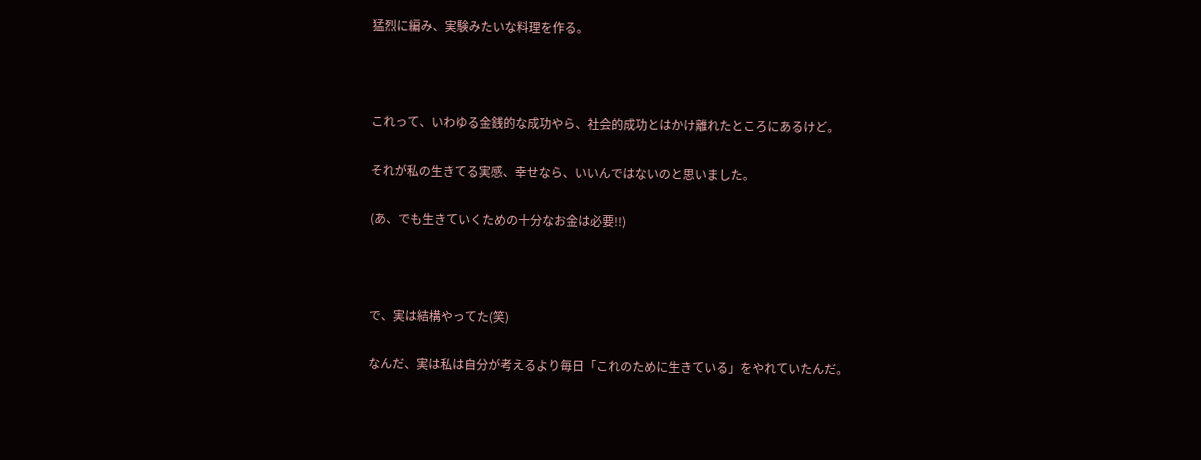猛烈に編み、実験みたいな料理を作る。



これって、いわゆる金銭的な成功やら、社会的成功とはかけ離れたところにあるけど。

それが私の生きてる実感、幸せなら、いいんではないのと思いました。

(あ、でも生きていくための十分なお金は必要!!)



で、実は結構やってた(笑)

なんだ、実は私は自分が考えるより毎日「これのために生きている」をやれていたんだ。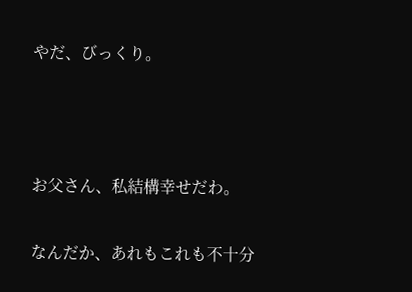やだ、びっくり。



お父さん、私結構幸せだわ。

なんだか、あれもこれも不十分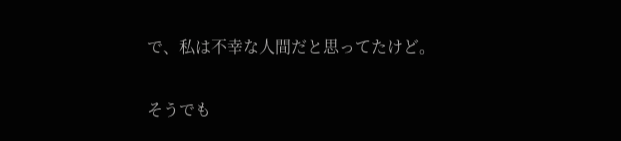で、私は不幸な人間だと思ってたけど。

そうでも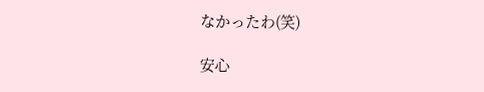なかったわ(笑)

安心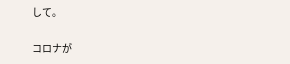して。

コロナが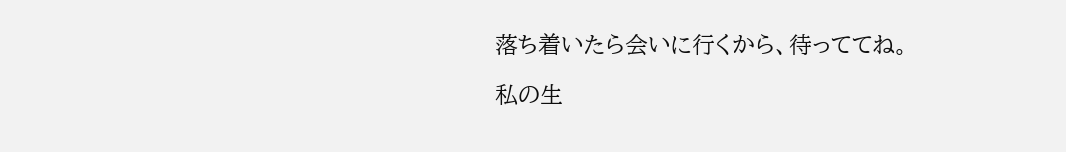落ち着いたら会いに行くから、待っててね。

私の生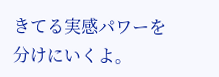きてる実感パワーを分けにいくよ。